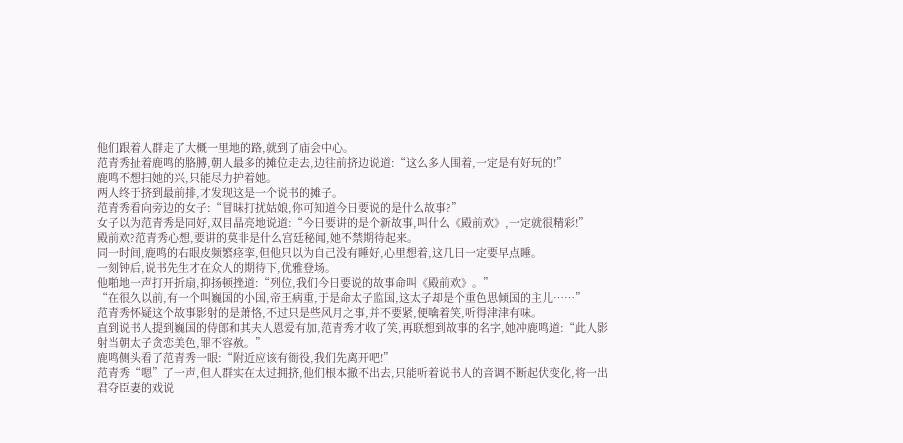他们跟着人群走了大概一里地的路,就到了庙会中心。
范青秀扯着鹿鸣的胳膊,朝人最多的摊位走去,边往前挤边说道:“这么多人围着,一定是有好玩的!”
鹿鸣不想扫她的兴,只能尽力护着她。
两人终于挤到最前排,才发现这是一个说书的摊子。
范青秀看向旁边的女子:“冒昧打扰姑娘,你可知道今日要说的是什么故事?”
女子以为范青秀是同好,双目晶亮地说道:“今日要讲的是个新故事,叫什么《殿前欢》,一定就很精彩!”
殿前欢?范青秀心想,要讲的莫非是什么宫廷秘闻,她不禁期待起来。
同一时间,鹿鸣的右眼皮频繁痉挛,但他只以为自己没有睡好,心里想着,这几日一定要早点睡。
一刻钟后,说书先生才在众人的期待下,优雅登场。
他啪地一声打开折扇,抑扬顿挫道:“列位,我们今日要说的故事命叫《殿前欢》。”
“在很久以前,有一个叫巍国的小国,帝王病重,于是命太子监国,这太子却是个重色思倾国的主儿……”
范青秀怀疑这个故事影射的是萧恪,不过只是些风月之事,并不要紧,便噙着笑,听得津津有味。
直到说书人提到巍国的侍郎和其夫人恩爱有加,范青秀才收了笑,再联想到故事的名字,她冲鹿鸣道:“此人影射当朝太子贪恋美色,罪不容赦。”
鹿鸣侧头看了范青秀一眼:“附近应该有衙役,我们先离开吧!”
范青秀“嗯”了一声,但人群实在太过拥挤,他们根本撤不出去,只能听着说书人的音调不断起伏变化,将一出君夺臣妻的戏说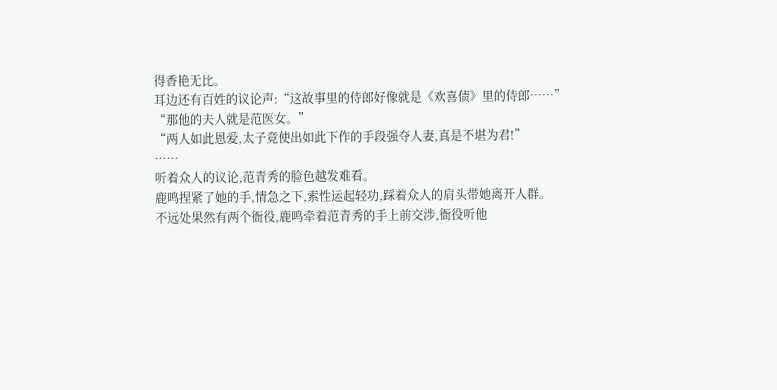得香艳无比。
耳边还有百姓的议论声:“这故事里的侍郎好像就是《欢喜债》里的侍郎……”
“那他的夫人就是范医女。”
“两人如此恩爱,太子竟使出如此下作的手段强夺人妻,真是不堪为君!”
……
听着众人的议论,范青秀的脸色越发难看。
鹿鸣捏紧了她的手,情急之下,索性运起轻功,踩着众人的肩头带她离开人群。
不远处果然有两个衙役,鹿鸣牵着范青秀的手上前交涉,衙役听他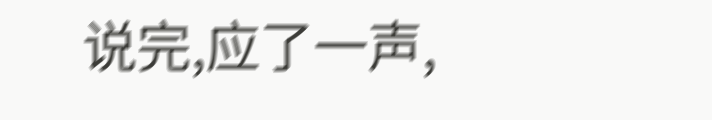说完,应了一声,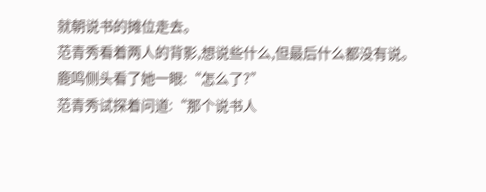就朝说书的摊位走去。
范青秀看着两人的背影,想说些什么,但最后什么都没有说。
鹿鸣侧头看了她一眼:“怎么了?”
范青秀试探着问道:“那个说书人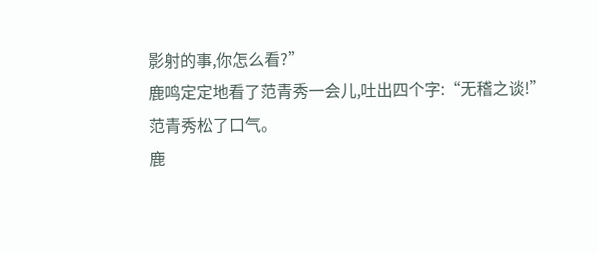影射的事,你怎么看?”
鹿鸣定定地看了范青秀一会儿,吐出四个字:“无稽之谈!”
范青秀松了口气。
鹿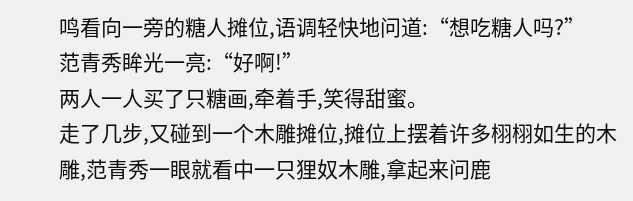鸣看向一旁的糖人摊位,语调轻快地问道:“想吃糖人吗?”
范青秀眸光一亮:“好啊!”
两人一人买了只糖画,牵着手,笑得甜蜜。
走了几步,又碰到一个木雕摊位,摊位上摆着许多栩栩如生的木雕,范青秀一眼就看中一只狸奴木雕,拿起来问鹿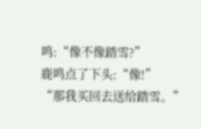鸣:“像不像踏雪?”
鹿鸣点了下头:“像!”
“那我买回去送给踏雪。”